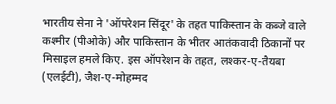भारतीय सेना ने 'ऑपरेशन सिंदूर' के तहत पाकिस्तान के कब्जे वाले कश्मीर (पीओके) और पाकिस्तान के भीतर आतंकवादी ठिकानों पर मिसाइल हमले किए. इस ऑपरेशन के तहत, लश्कर-ए-तैयबा (एलईटी), जैश-ए-मोहम्मद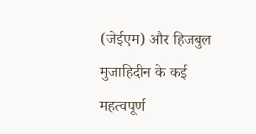(जेईएम) और हिजबुल मुजाहिदीन के कई महत्वपूर्ण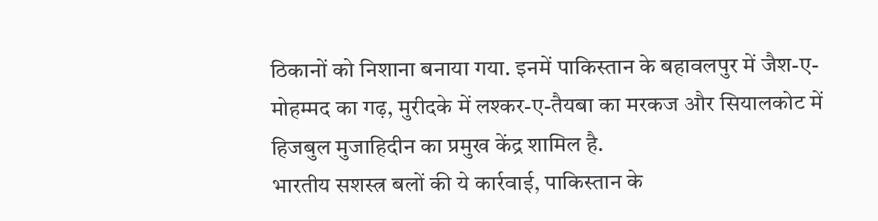ठिकानों को निशाना बनाया गया. इनमें पाकिस्तान के बहावलपुर में जैश-ए-मोहम्मद का गढ़, मुरीदके में लश्कर-ए-तैयबा का मरकज और सियालकोट में हिजबुल मुजाहिदीन का प्रमुख केंद्र शामिल है.
भारतीय सशस्त्र बलों की ये कार्रवाई, पाकिस्तान के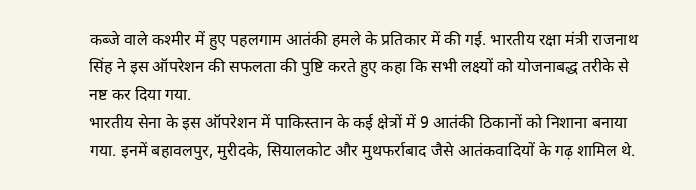कब्जे वाले कश्मीर में हुए पहलगाम आतंकी हमले के प्रतिकार में की गई. भारतीय रक्षा मंत्री राजनाथ सिंह ने इस ऑपरेशन की सफलता की पुष्टि करते हुए कहा कि सभी लक्ष्यों को योजनाबद्ध तरीके से नष्ट कर दिया गया.
भारतीय सेना के इस ऑपरेशन में पाकिस्तान के कई क्षेत्रों में 9 आतंकी ठिकानों को निशाना बनाया गया. इनमें बहावलपुर, मुरीदके, सियालकोट और मुथफर्राबाद जैसे आतंकवादियों के गढ़ शामिल थे.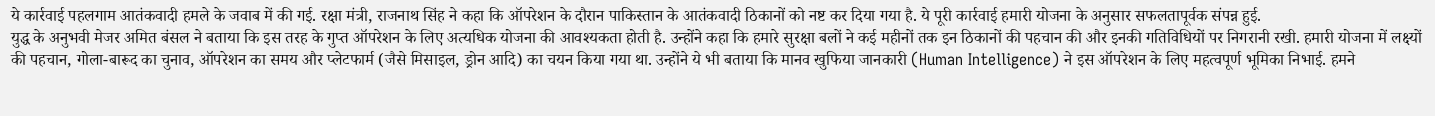ये कार्रवाई पहलगाम आतंकवादी हमले के जवाब में की गई. रक्षा मंत्री, राजनाथ सिंह ने कहा कि ऑपरेशन के दौरान पाकिस्तान के आतंकवादी ठिकानों को नष्ट कर दिया गया है. ये पूरी कार्रवाई हमारी योजना के अनुसार सफलतापूर्वक संपन्न हुई.
युद्ध के अनुभवी मेजर अमित बंसल ने बताया कि इस तरह के गुप्त ऑपरेशन के लिए अत्यधिक योजना की आवश्यकता होती है. उन्होंने कहा कि हमारे सुरक्षा बलों ने कई महीनों तक इन ठिकानों की पहचान की और इनकी गतिविधियों पर निगरानी रखी. हमारी योजना में लक्ष्यों की पहचान, गोला-बारूद का चुनाव, ऑपरेशन का समय और प्लेटफार्म (जैसे मिसाइल, ड्रोन आदि) का चयन किया गया था. उन्होंने ये भी बताया कि मानव खुफिया जानकारी (Human Intelligence) ने इस ऑपरेशन के लिए महत्वपूर्ण भूमिका निभाई. हमने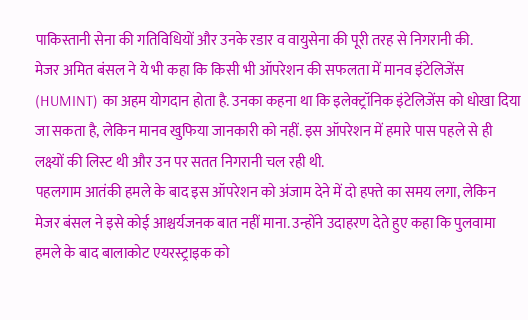पाकिस्तानी सेना की गतिविधियों और उनके रडार व वायुसेना की पूरी तरह से निगरानी की.
मेजर अमित बंसल ने ये भी कहा कि किसी भी ऑपरेशन की सफलता में मानव इंटेलिजेंस (HUMINT) का अहम योगदान होता है. उनका कहना था कि इलेक्ट्रॉनिक इंटेलिजेंस को धोखा दिया जा सकता है, लेकिन मानव खुफिया जानकारी को नहीं. इस ऑपरेशन में हमारे पास पहले से ही लक्ष्यों की लिस्ट थी और उन पर सतत निगरानी चल रही थी.
पहलगाम आतंकी हमले के बाद इस ऑपरेशन को अंजाम देने में दो हफ्ते का समय लगा, लेकिन मेजर बंसल ने इसे कोई आश्चर्यजनक बात नहीं माना. उन्होंने उदाहरण देते हुए कहा कि पुलवामा हमले के बाद बालाकोट एयरस्ट्राइक को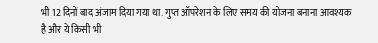भी 12 दिनों बाद अंजाम दिया गया था. गुप्त ऑपरेशन के लिए समय की योजना बनाना आवश्यक है और ये किसी भी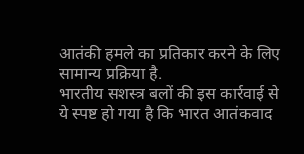आतंकी हमले का प्रतिकार करने के लिए सामान्य प्रक्रिया है.
भारतीय सशस्त्र बलों की इस कार्रवाई से ये स्पष्ट हो गया है कि भारत आतंकवाद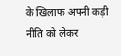के खिलाफ अपनी कड़ी नीति को लेकर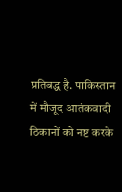प्रतिबद्ध है. पाकिस्तान में मौजूद आतंकवादी ठिकानों को नष्ट करके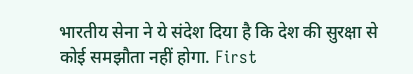भारतीय सेना ने ये संदेश दिया है कि देश की सुरक्षा से कोई समझौता नहीं होगा. First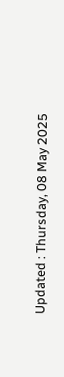Updated : Thursday, 08 May 2025